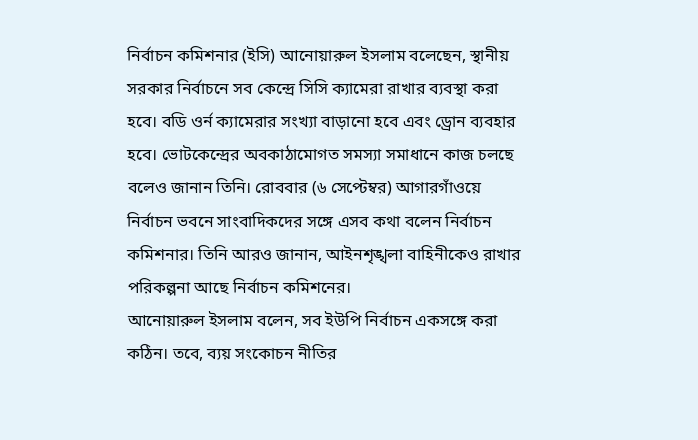নির্বাচন কমিশনার (ইসি) আনোয়ারুল ইসলাম বলেছেন, স্থানীয় সরকার নির্বাচনে সব কেন্দ্রে সিসি ক্যামেরা রাখার ব্যবস্থা করা হবে। বডি ওর্ন ক্যামেরার সংখ্যা বাড়ানো হবে এবং ড্রোন ব্যবহার হবে। ভোটকেন্দ্রের অবকাঠামোগত সমস্যা সমাধানে কাজ চলছে বলেও জানান তিনি। রোববার (৬ সেপ্টেম্বর) আগারগাঁওয়ে নির্বাচন ভবনে সাংবাদিকদের সঙ্গে এসব কথা বলেন নির্বাচন কমিশনার। তিনি আরও জানান, আইনশৃঙ্খলা বাহিনীকেও রাখার পরিকল্পনা আছে নির্বাচন কমিশনের।
আনোয়ারুল ইসলাম বলেন, সব ইউপি নির্বাচন একসঙ্গে করা কঠিন। তবে, ব্যয় সংকোচন নীতির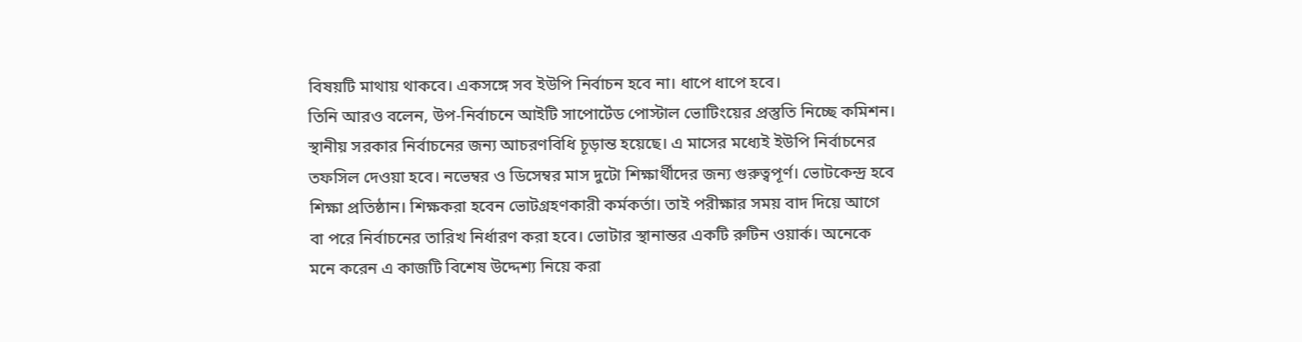বিষয়টি মাথায় থাকবে। একসঙ্গে সব ইউপি নির্বাচন হবে না। ধাপে ধাপে হবে।
তিনি আরও বলেন, উপ-নির্বাচনে আইটি সাপোর্টেড পোস্টাল ভোটিংয়ের প্রস্তুতি নিচ্ছে কমিশন। স্থানীয় সরকার নির্বাচনের জন্য আচরণবিধি চূড়ান্ত হয়েছে। এ মাসের মধ্যেই ইউপি নির্বাচনের তফসিল দেওয়া হবে। নভেম্বর ও ডিসেম্বর মাস দুটো শিক্ষার্থীদের জন্য গুরুত্বপূর্ণ। ভোটকেন্দ্র হবে শিক্ষা প্রতিষ্ঠান। শিক্ষকরা হবেন ভোটগ্রহণকারী কর্মকর্তা। তাই পরীক্ষার সময় বাদ দিয়ে আগে বা পরে নির্বাচনের তারিখ নির্ধারণ করা হবে। ভোটার স্থানান্তর একটি রুটিন ওয়ার্ক। অনেকে মনে করেন এ কাজটি বিশেষ উদ্দেশ্য নিয়ে করা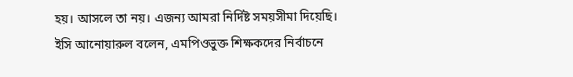হয়। আসলে তা নয়। এজন্য আমরা নির্দিষ্ট সময়সীমা দিয়েছি।
ইসি আনোয়ারুল বলেন, এমপিওভুক্ত শিক্ষকদের নির্বাচনে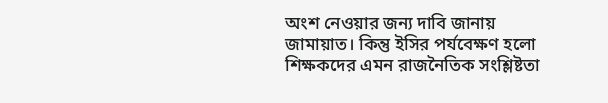অংশ নেওয়ার জন্য দাবি জানায় জামায়াত। কিন্তু ইসির পর্যবেক্ষণ হলো শিক্ষকদের এমন রাজনৈতিক সংশ্লিষ্টতা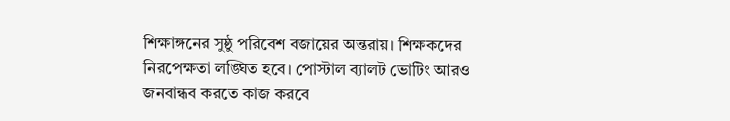শিক্ষাঙ্গনের সুষ্ঠু পরিবেশ বজায়ের অন্তরায়। শিক্ষকদের নিরপেক্ষতা লঙ্ঘিত হবে। পোস্টাল ব্যালট ভোটিং আরও জনবান্ধব করতে কাজ করবে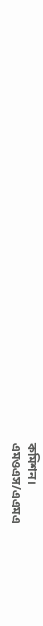কমিশন।
এমওএস/এএমএ